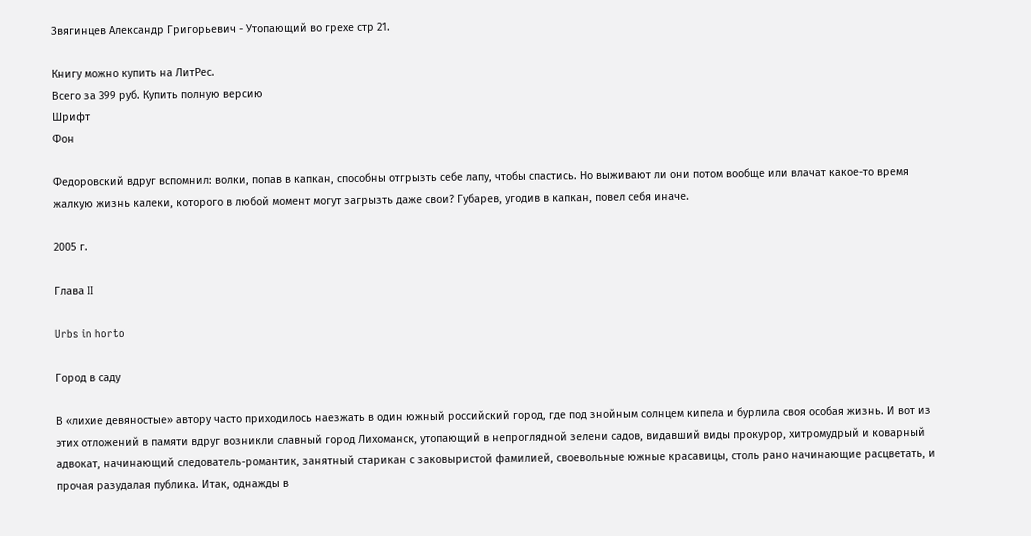Звягинцев Александр Григорьевич - Утопающий во грехе стр 21.

Книгу можно купить на ЛитРес.
Всего за 399 руб. Купить полную версию
Шрифт
Фон

Федоровский вдруг вспомнил: волки, попав в капкан, способны отгрызть себе лапу, чтобы спастись. Но выживают ли они потом вообще или влачат какое-то время жалкую жизнь калеки, которого в любой момент могут загрызть даже свои? Губарев, угодив в капкан, повел себя иначе.

2005 г.

Глава II

Urbs in horto

Город в саду

В «лихие девяностые» автору часто приходилось наезжать в один южный российский город, где под знойным солнцем кипела и бурлила своя особая жизнь. И вот из этих отложений в памяти вдруг возникли славный город Лихоманск, утопающий в непроглядной зелени садов, видавший виды прокурор, хитромудрый и коварный адвокат, начинающий следователь-романтик, занятный старикан с заковыристой фамилией, своевольные южные красавицы, столь рано начинающие расцветать, и прочая разудалая публика. Итак, однажды в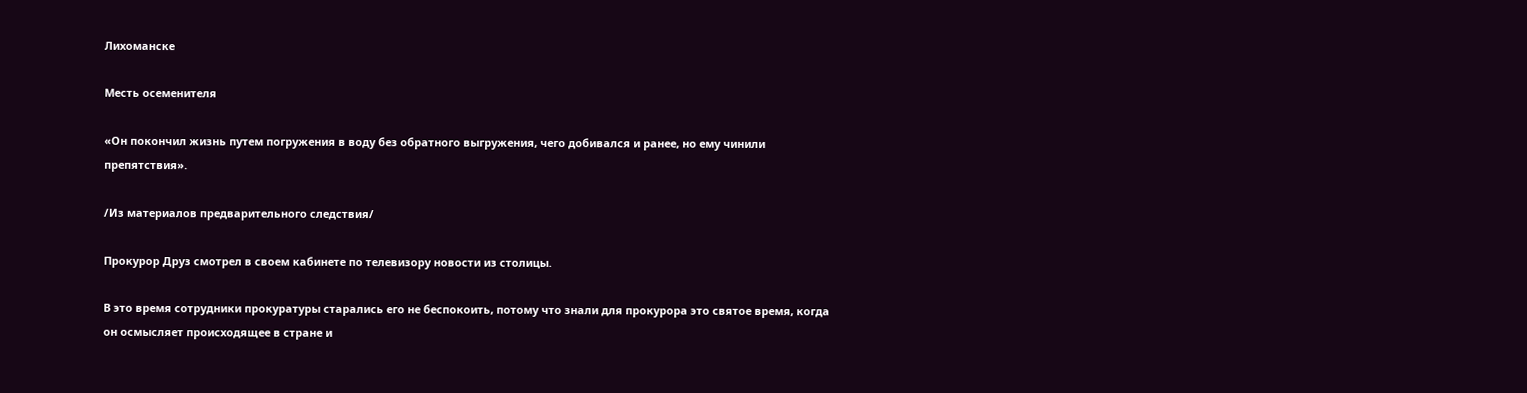Лихоманске

Месть осеменителя

«Он покончил жизнь путем погружения в воду без обратного выгружения, чего добивался и ранее, но ему чинили препятствия».

/Из материалов предварительного следствия/

Прокурор Друз смотрел в своем кабинете по телевизору новости из столицы.

В это время сотрудники прокуратуры старались его не беспокоить, потому что знали для прокурора это святое время, когда он осмысляет происходящее в стране и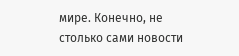мире. Конечно, не столько сами новости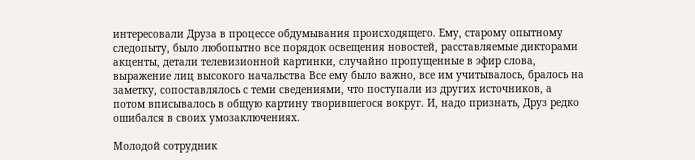интересовали Друза в процессе обдумывания происходящего. Ему, старому опытному следопыту, было любопытно все порядок освещения новостей, расставляемые дикторами акценты, детали телевизионной картинки, случайно пропущенные в эфир слова, выражение лиц высокого начальства Все ему было важно, все им учитывалось, бралось на заметку, сопоставлялось с теми сведениями, что поступали из других источников, а потом вписывалось в общую картину творившегося вокруг. И, надо признать, Друз редко ошибался в своих умозаключениях.

Молодой сотрудник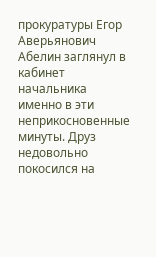прокуратуры Егор Аверьянович Абелин заглянул в кабинет начальника именно в эти неприкосновенные минуты. Друз недовольно покосился на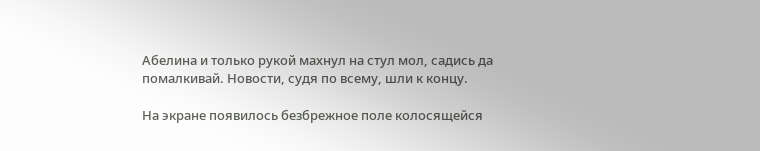Абелина и только рукой махнул на стул мол, садись да помалкивай. Новости, судя по всему, шли к концу.

На экране появилось безбрежное поле колосящейся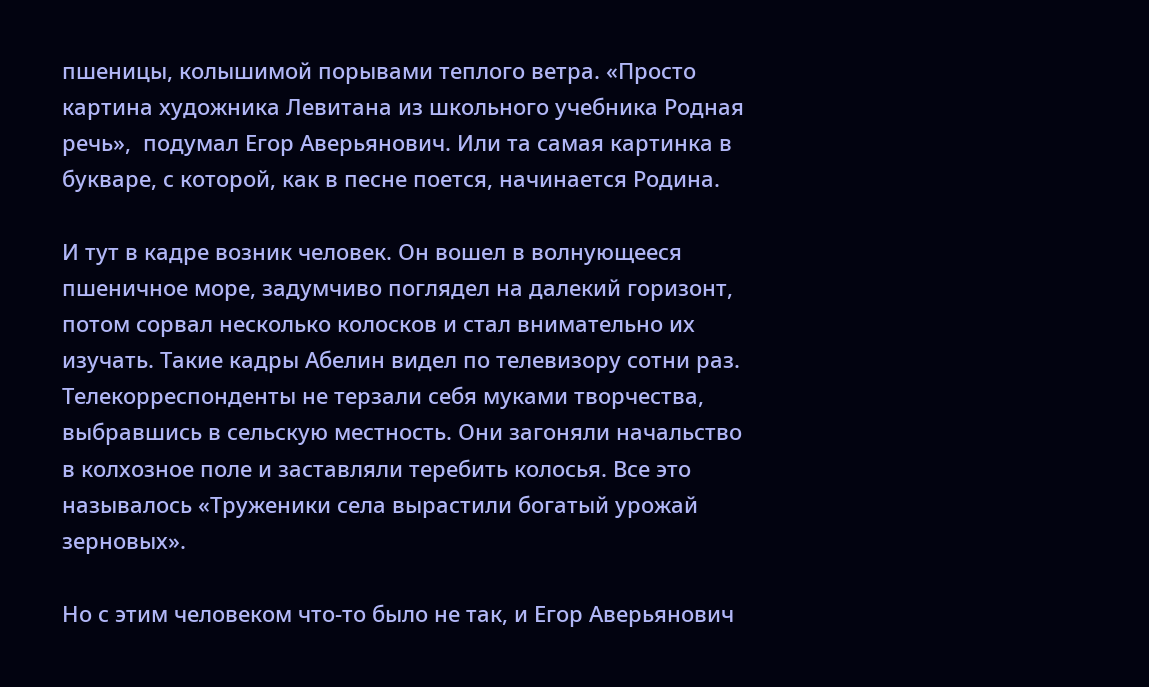пшеницы, колышимой порывами теплого ветра. «Просто картина художника Левитана из школьного учебника Родная речь»,  подумал Егор Аверьянович. Или та самая картинка в букваре, с которой, как в песне поется, начинается Родина.

И тут в кадре возник человек. Он вошел в волнующееся пшеничное море, задумчиво поглядел на далекий горизонт, потом сорвал несколько колосков и стал внимательно их изучать. Такие кадры Абелин видел по телевизору сотни раз. Телекорреспонденты не терзали себя муками творчества, выбравшись в сельскую местность. Они загоняли начальство в колхозное поле и заставляли теребить колосья. Все это называлось «Труженики села вырастили богатый урожай зерновых».

Но с этим человеком что-то было не так, и Егор Аверьянович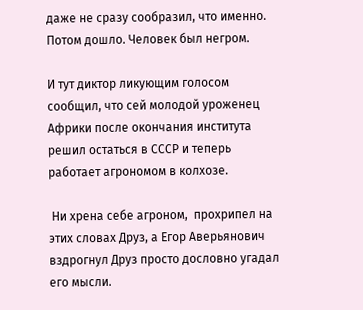даже не сразу сообразил, что именно. Потом дошло. Человек был негром.

И тут диктор ликующим голосом сообщил, что сей молодой уроженец Африки после окончания института решил остаться в СССР и теперь работает агрономом в колхозе.

 Ни хрена себе агроном,  прохрипел на этих словах Друз, а Егор Аверьянович вздрогнул Друз просто дословно угадал его мысли.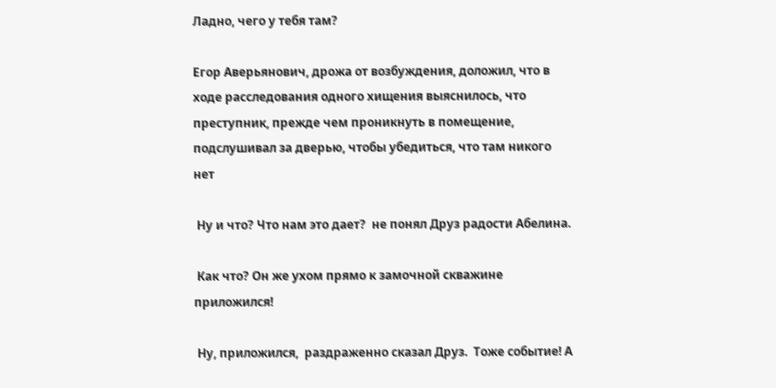Ладно, чего у тебя там?

Егор Аверьянович, дрожа от возбуждения, доложил, что в ходе расследования одного хищения выяснилось, что преступник, прежде чем проникнуть в помещение, подслушивал за дверью, чтобы убедиться, что там никого нет

 Ну и что? Что нам это дает?  не понял Друз радости Абелина.

 Как что? Он же ухом прямо к замочной скважине приложился!

 Ну, приложился,  раздраженно сказал Друз.  Тоже событие! А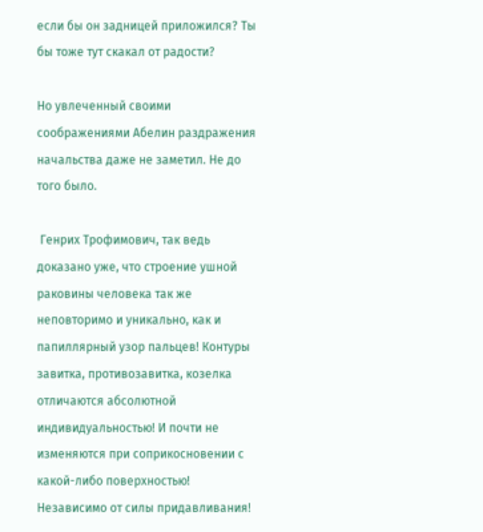если бы он задницей приложился? Ты бы тоже тут скакал от радости?

Но увлеченный своими соображениями Абелин раздражения начальства даже не заметил. Не до того было.

 Генрих Трофимович, так ведь доказано уже, что строение ушной раковины человека так же неповторимо и уникально, как и папиллярный узор пальцев! Контуры завитка, противозавитка, козелка отличаются абсолютной индивидуальностью! И почти не изменяются при соприкосновении с какой-либо поверхностью! Независимо от силы придавливания!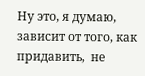Ну это, я думаю, зависит от того, как придавить,  не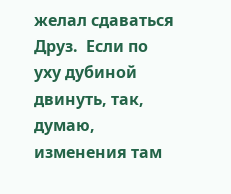желал сдаваться Друз.  Если по уху дубиной двинуть, так, думаю, изменения там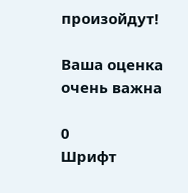произойдут!

Ваша оценка очень важна

0
Шрифт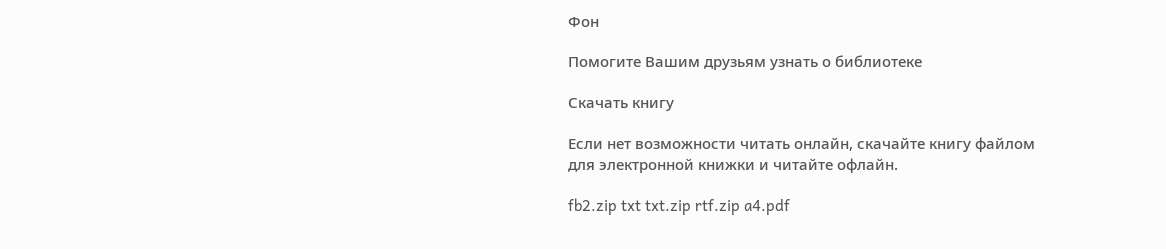Фон

Помогите Вашим друзьям узнать о библиотеке

Скачать книгу

Если нет возможности читать онлайн, скачайте книгу файлом для электронной книжки и читайте офлайн.

fb2.zip txt txt.zip rtf.zip a4.pdf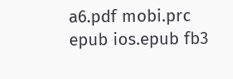a6.pdf mobi.prc epub ios.epub fb3